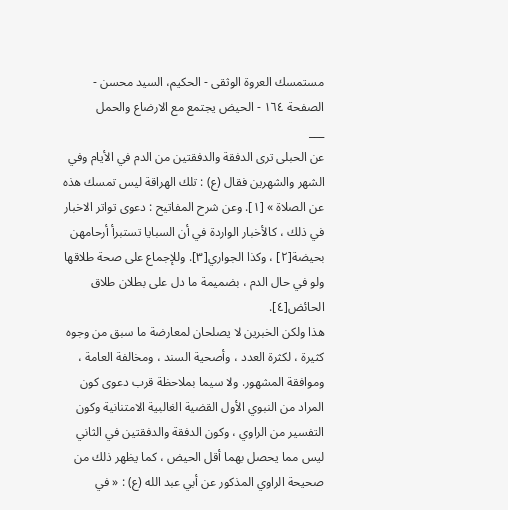مستمسك العروة الوثقى - الحكيم، السيد محسن - الصفحة ١٦٤ - الحيض يجتمع مع الارضاع والحمل
___
عن الحبلى ترى الدفقة والدفقتين من الدم في الأيام وفي الشهر والشهرين فقال (ع) : تلك الهراقة ليس تمسك هذه عن الصلاة » [١]. وعن شرح المفاتيح : دعوى تواتر الاخبار في ذلك ، كالأخبار الواردة في أن السبايا تستبرأ أرحامهن بحيضة[٢] ، وكذا الجواري[٣]. وللإجماع على صحة طلاقها ولو في حال الدم ، بضميمة ما دل على بطلان طلاق الحائض[٤].
هذا ولكن الخبرين لا يصلحان لمعارضة ما سبق من وجوه كثيرة ، لكثرة العدد ، وأصحية السند ، ومخالفة العامة ، وموافقة المشهور. ولا سيما بملاحظة قرب دعوى كون المراد من النبوي الأول القضية الغالبية الامتنانية وكون التفسير من الراوي ، وكون الدفقة والدفقتين في الثاني ليس مما يحصل بهما أقل الحيض ، كما يظهر ذلك من صحيحة الراوي المذكور عن أبي عبد الله (ع) : « في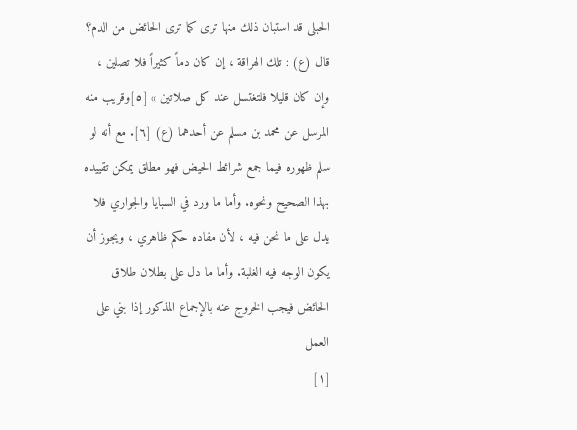الحبلى قد استبان ذلك منها ترى كما ترى الحائض من الدم؟ قال (ع) : تلك الهراقة ، إن كان دماً كثيراً فلا تصلين ، وإن كان قليلا فلتغتسل عند كل صلاتين » [٥]وقريب منه المرسل عن محمد بن مسلم عن أحدهما (ع) [٦]. مع أنه لو سلم ظهوره فيما جمع شرائط الحيض فهو مطلق يمكن تقييده بهذا الصحيح ونحوه. وأما ما ورد في السبايا والجواري فلا يدل على ما نحن فيه ، لأن مفاده حكم ظاهري ، ويجوز أن يكون الوجه فيه الغلبة. وأما ما دل على بطلان طلاق الحائض فيجب الخروج عنه بالإجماع المذكور إذا بني على العمل
[١]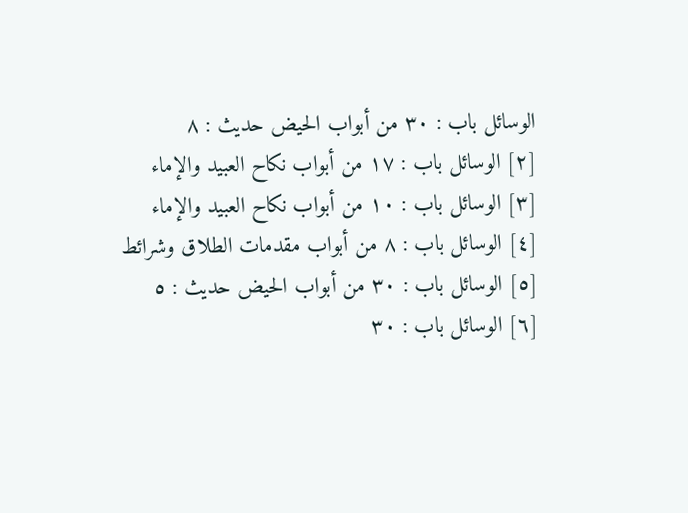الوسائل باب : ٣٠ من أبواب الحيض حديث : ٨
[٢] الوسائل باب : ١٧ من أبواب نكاح العبيد والإماء
[٣] الوسائل باب : ١٠ من أبواب نكاح العبيد والإماء
[٤] الوسائل باب : ٨ من أبواب مقدمات الطلاق وشرائط
[٥] الوسائل باب : ٣٠ من أبواب الحيض حديث : ٥
[٦] الوسائل باب : ٣٠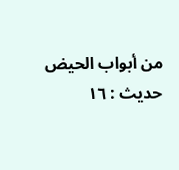من أبواب الحيض حديث : ١٦